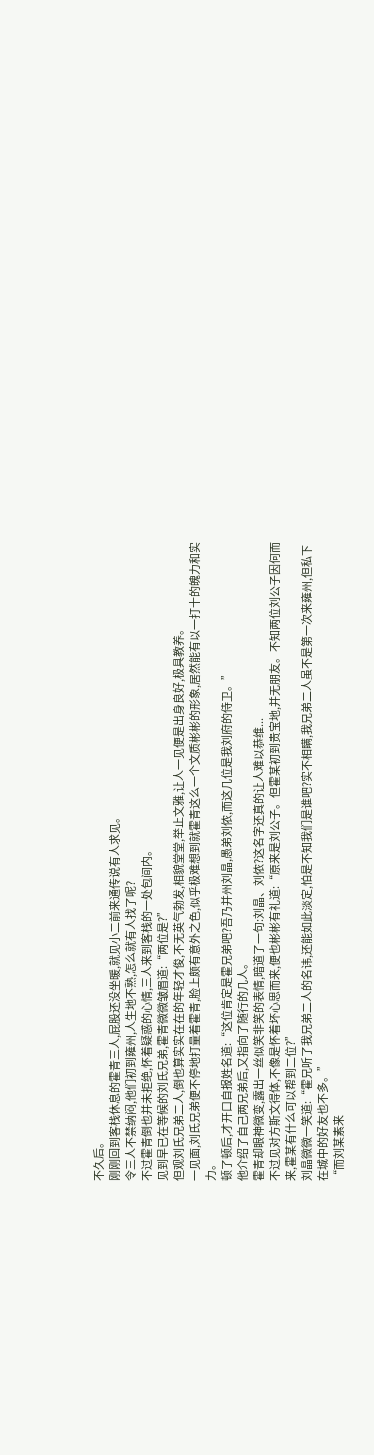不久后。
刚刚回到客栈休息的霍青三人,屁股还没坐暖,就见小二前来通传说有人求见。
令三人不禁纳闷,他们初到雍州,人生地不熟,怎么就有人找了呢?
不过霍青倒也并未拒绝,怀着疑惑的心情,三人来到客栈的一处包间内。
见到早已在等候的刘氏兄弟,霍青微微皱眉道:“两位是?”
但观刘氏兄弟二人,倒也算实实在在的年轻才俊,不无英气勃发,相貌堂堂,举止文雅,让人一见便是出身良好,极具教养。
一见面,刘氏兄弟便不停地打量着霍青,脸上颇有意外之色,似乎极难想到就霍青这么一个文质彬彬的形象,居然能有以一打十的魄力和实力。
顿了顿后,才开口自报姓名道:“这位肯定是霍兄弟吧?吾乃并州刘晶,愚弟刘侬,而这几位是我刘府的侍卫。”
他介绍了自己两兄弟后,又指向了随行的几人。
霍青却眼神微变,露出一丝似笑非笑的表情,暗道了一句:刘晶、刘侬?这名字还真的让人难以恭维...
不过见对方斯文得体,不像是怀着坏心思而来,便也彬彬有礼道:“原来是刘公子。但霍某初到贵宝地,并无朋友。不知两位刘公子因何而来,霍某有什么可以帮到二位?”
刘晶微微一笑道:“霍兄听了我兄弟二人的名讳,还能如此淡定,怕是不知我们是谁吧?实不相瞒,我兄弟二人虽不是第一次来雍州,但私下在城中的好友也不多。”
“而刘某素来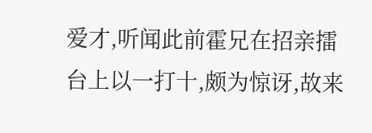爱才,听闻此前霍兄在招亲擂台上以一打十,颇为惊讶,故来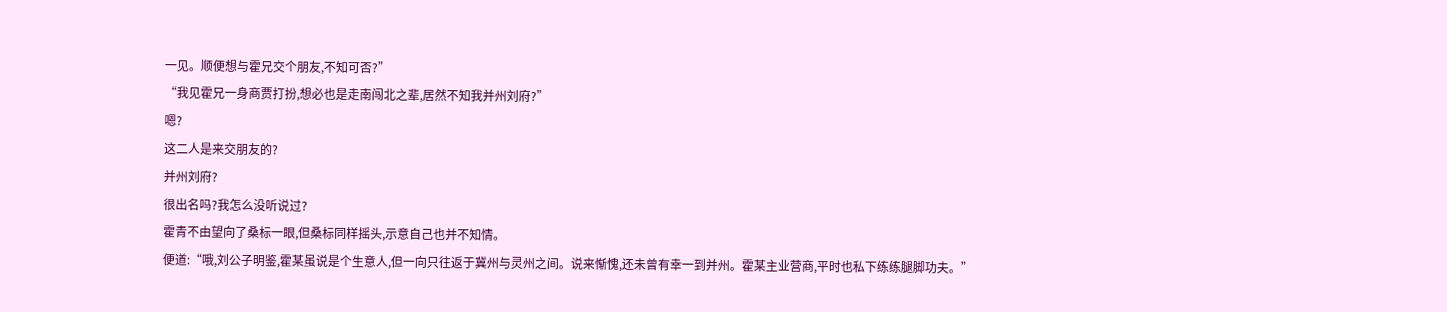一见。顺便想与霍兄交个朋友,不知可否?”
“我见霍兄一身商贾打扮,想必也是走南闯北之辈,居然不知我并州刘府?”
嗯?
这二人是来交朋友的?
并州刘府?
很出名吗?我怎么没听说过?
霍青不由望向了桑标一眼,但桑标同样摇头,示意自己也并不知情。
便道:“哦,刘公子明鉴,霍某虽说是个生意人,但一向只往返于冀州与灵州之间。说来惭愧,还未曾有幸一到并州。霍某主业营商,平时也私下练练腿脚功夫。”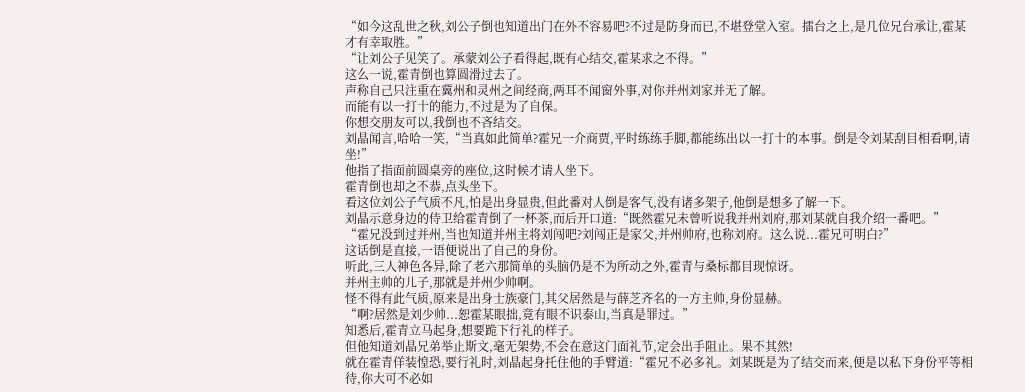“如今这乱世之秋,刘公子倒也知道出门在外不容易吧?不过是防身而已,不堪登堂入室。擂台之上,是几位兄台承让,霍某才有幸取胜。”
“让刘公子见笑了。承蒙刘公子看得起,既有心结交,霍某求之不得。”
这么一说,霍青倒也算圆滑过去了。
声称自己只注重在冀州和灵州之间经商,两耳不闻窗外事,对你并州刘家并无了解。
而能有以一打十的能力,不过是为了自保。
你想交朋友可以,我倒也不吝结交。
刘晶闻言,哈哈一笑,“当真如此简单?霍兄一介商贾,平时练练手脚,都能练出以一打十的本事。倒是令刘某刮目相看啊,请坐!”
他指了指面前圆桌旁的座位,这时候才请人坐下。
霍青倒也却之不恭,点头坐下。
看这位刘公子气质不凡,怕是出身显贵,但此番对人倒是客气,没有诸多架子,他倒是想多了解一下。
刘晶示意身边的侍卫给霍青倒了一杯茶,而后开口道:“既然霍兄未曾听说我并州刘府,那刘某就自我介绍一番吧。”
“霍兄没到过并州,当也知道并州主将刘闯吧?刘闯正是家父,并州帅府,也称刘府。这么说...霍兄可明白?”
这话倒是直接,一语便说出了自己的身份。
听此,三人神色各异,除了老六那简单的头脑仍是不为所动之外,霍青与桑标都目现惊讶。
并州主帅的儿子,那就是并州少帅啊。
怪不得有此气质,原来是出身士族豪门,其父居然是与薛芝齐名的一方主帅,身份显赫。
“啊?居然是刘少帅...恕霍某眼拙,竟有眼不识泰山,当真是罪过。”
知悉后,霍青立马起身,想要跪下行礼的样子。
但他知道刘晶兄弟举止斯文,毫无架势,不会在意这门面礼节,定会出手阻止。果不其然!
就在霍青佯装惶恐,要行礼时,刘晶起身托住他的手臂道:“霍兄不必多礼。刘某既是为了结交而来,便是以私下身份平等相待,你大可不必如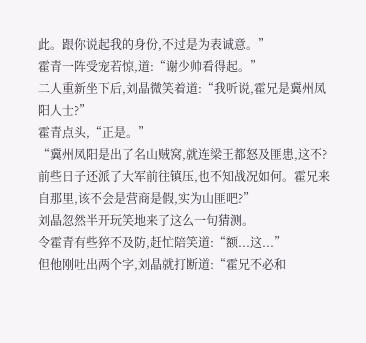此。跟你说起我的身份,不过是为表诚意。”
霍青一阵受宠若惊,道:“谢少帅看得起。”
二人重新坐下后,刘晶微笑着道:“我听说,霍兄是冀州凤阳人士?”
霍青点头,“正是。”
“冀州凤阳是出了名山贼窝,就连梁王都怒及匪患,这不?前些日子还派了大军前往镇压,也不知战况如何。霍兄来自那里,该不会是营商是假,实为山匪吧?”
刘晶忽然半开玩笑地来了这么一句猜测。
令霍青有些猝不及防,赶忙陪笑道:“额...这...”
但他刚吐出两个字,刘晶就打断道:“霍兄不必和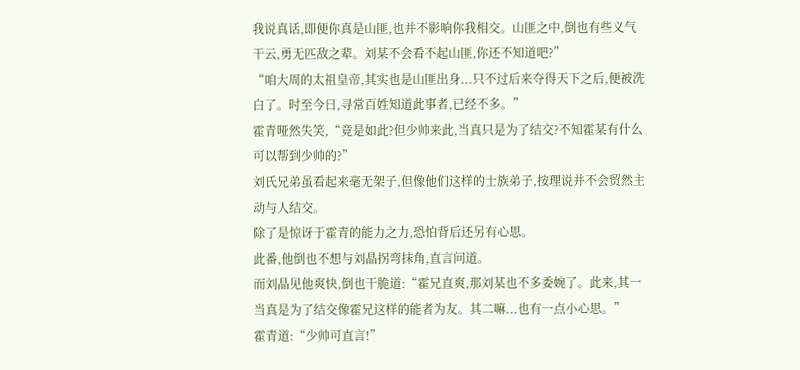我说真话,即便你真是山匪,也并不影响你我相交。山匪之中,倒也有些义气干云,勇无匹敌之辈。刘某不会看不起山匪,你还不知道吧?”
“咱大周的太祖皇帝,其实也是山匪出身...只不过后来夺得天下之后,便被洗白了。时至今日,寻常百姓知道此事者,已经不多。”
霍青哑然失笑,“竟是如此?但少帅来此,当真只是为了结交?不知霍某有什么可以帮到少帅的?”
刘氏兄弟虽看起来毫无架子,但像他们这样的士族弟子,按理说并不会贸然主动与人结交。
除了是惊讶于霍青的能力之力,恐怕背后还另有心思。
此番,他倒也不想与刘晶拐弯抹角,直言问道。
而刘晶见他爽快,倒也干脆道:“霍兄直爽,那刘某也不多委婉了。此来,其一当真是为了结交像霍兄这样的能者为友。其二嘛...也有一点小心思。”
霍青道:“少帅可直言!”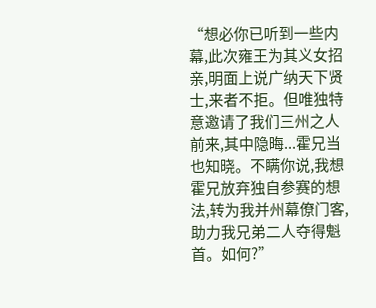“想必你已听到一些内幕,此次雍王为其义女招亲,明面上说广纳天下贤士,来者不拒。但唯独特意邀请了我们三州之人前来,其中隐晦...霍兄当也知晓。不瞒你说,我想霍兄放弃独自参赛的想法,转为我并州幕僚门客,助力我兄弟二人夺得魁首。如何?”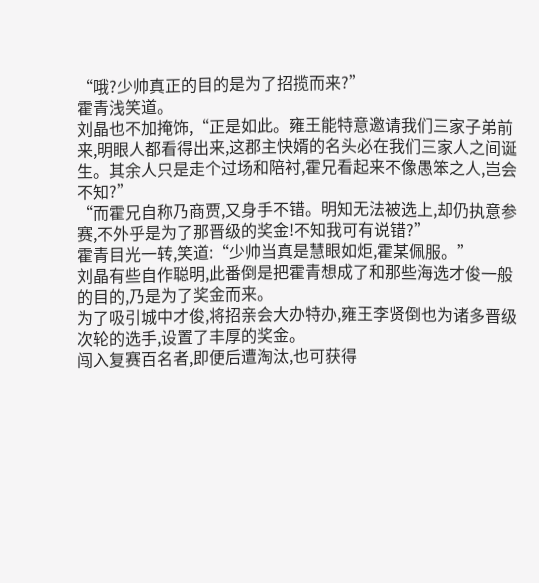“哦?少帅真正的目的是为了招揽而来?”
霍青浅笑道。
刘晶也不加掩饰,“正是如此。雍王能特意邀请我们三家子弟前来,明眼人都看得出来,这郡主快婿的名头必在我们三家人之间诞生。其余人只是走个过场和陪衬,霍兄看起来不像愚笨之人,岂会不知?”
“而霍兄自称乃商贾,又身手不错。明知无法被选上,却仍执意参赛,不外乎是为了那晋级的奖金!不知我可有说错?”
霍青目光一转,笑道:“少帅当真是慧眼如炬,霍某佩服。”
刘晶有些自作聪明,此番倒是把霍青想成了和那些海选才俊一般的目的,乃是为了奖金而来。
为了吸引城中才俊,将招亲会大办特办,雍王李贤倒也为诸多晋级次轮的选手,设置了丰厚的奖金。
闯入复赛百名者,即便后遭淘汰,也可获得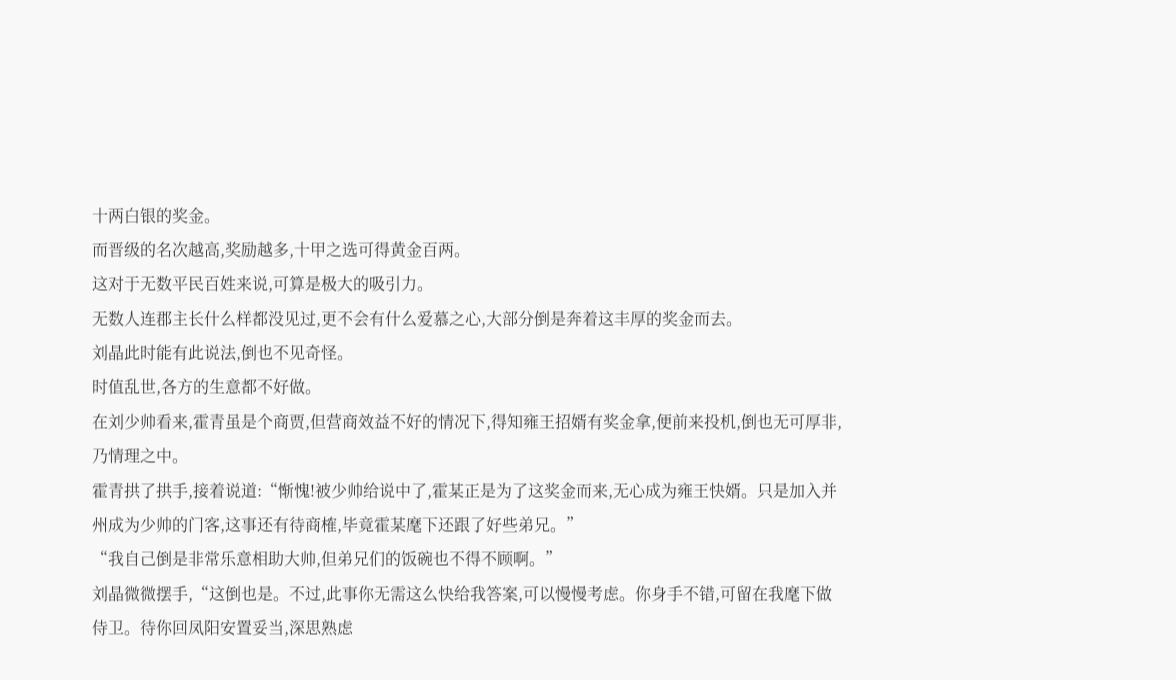十两白银的奖金。
而晋级的名次越高,奖励越多,十甲之选可得黄金百两。
这对于无数平民百姓来说,可算是极大的吸引力。
无数人连郡主长什么样都没见过,更不会有什么爱慕之心,大部分倒是奔着这丰厚的奖金而去。
刘晶此时能有此说法,倒也不见奇怪。
时值乱世,各方的生意都不好做。
在刘少帅看来,霍青虽是个商贾,但营商效益不好的情况下,得知雍王招婿有奖金拿,便前来投机,倒也无可厚非,乃情理之中。
霍青拱了拱手,接着说道:“惭愧!被少帅给说中了,霍某正是为了这奖金而来,无心成为雍王快婿。只是加入并州成为少帅的门客,这事还有待商榷,毕竟霍某麾下还跟了好些弟兄。”
“我自己倒是非常乐意相助大帅,但弟兄们的饭碗也不得不顾啊。”
刘晶微微摆手,“这倒也是。不过,此事你无需这么快给我答案,可以慢慢考虑。你身手不错,可留在我麾下做侍卫。待你回凤阳安置妥当,深思熟虑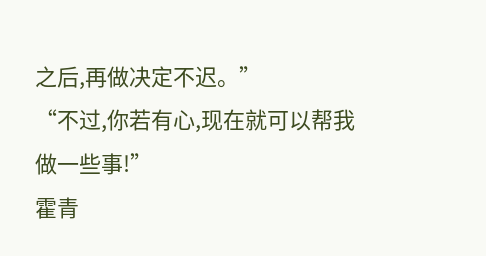之后,再做决定不迟。”
“不过,你若有心,现在就可以帮我做一些事!”
霍青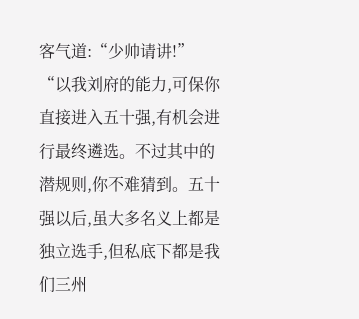客气道:“少帅请讲!”
“以我刘府的能力,可保你直接进入五十强,有机会进行最终遴选。不过其中的潜规则,你不难猜到。五十强以后,虽大多名义上都是独立选手,但私底下都是我们三州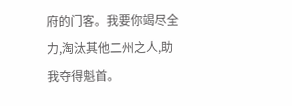府的门客。我要你竭尽全力,淘汰其他二州之人,助我夺得魁首。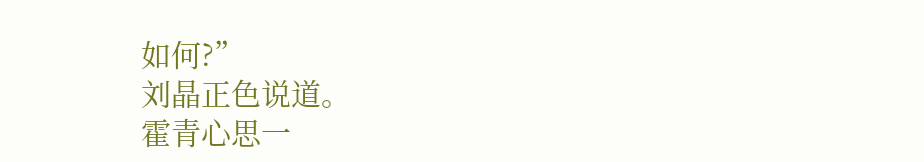如何?”
刘晶正色说道。
霍青心思一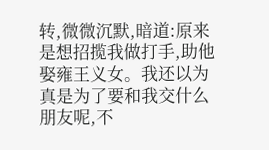转,微微沉默,暗道:原来是想招揽我做打手,助他娶雍王义女。我还以为真是为了要和我交什么朋友呢,不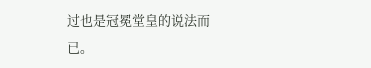过也是冠冕堂皇的说法而已。